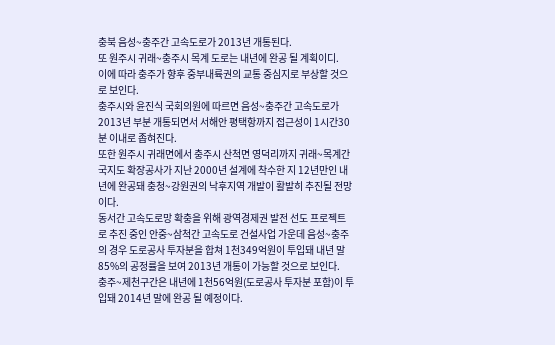충북 음성~충주간 고속도로가 2013년 개통된다.
또 원주시 귀래~충주시 목계 도로는 내년에 완공 될 계획이디.
이에 따라 충주가 향후 중부내륙권의 교통 중심지로 부상할 것으로 보인다.
충주시와 윤진식 국회의원에 따르면 음성~충주간 고속도로가 2013년 부분 개통되면서 서해안 평택항까지 접근성이 1시간30분 이내로 좁혀진다.
또한 원주시 귀래면에서 충주시 산척면 영덕리까지 귀래~목계간 국지도 확장공사가 지난 2000년 설계에 착수한 지 12년만인 내년에 완공돼 충청~강원권의 낙후지역 개발이 활발히 추진될 전망이다.
동서간 고속도로망 확충을 위해 광역경제권 발전 선도 프로젝트로 추진 중인 안중~삼척간 고속도로 건설사업 가운데 음성~충주의 경우 도로공사 투자분을 합쳐 1천349억원이 투입돼 내년 말 85%의 공정률을 보여 2013년 개통이 가능할 것으로 보인다.
충주~제천구간은 내년에 1천56억원(도로공사 투자분 포함)이 투입돼 2014년 말에 완공 될 예정이다.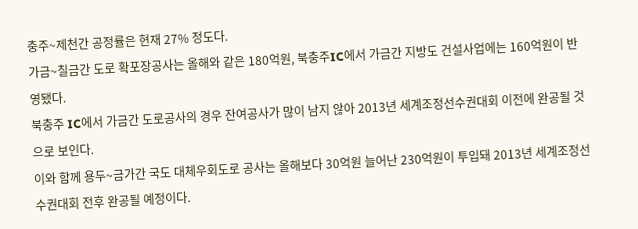충주~제천간 공정률은 현재 27% 정도다.
가금~칠금간 도로 확포장공사는 올해와 같은 180억원, 북충주IC에서 가금간 지방도 건설사업에는 160억원이 반영됐다.
북충주 IC에서 가금간 도로공사의 경우 잔여공사가 많이 남지 않아 2013년 세계조정선수권대회 이전에 완공될 것으로 보인다.
이와 함께 용두~금가간 국도 대체우회도로 공사는 올해보다 30억원 늘어난 230억원이 투입돼 2013년 세계조정선수권대회 전후 완공될 예정이다.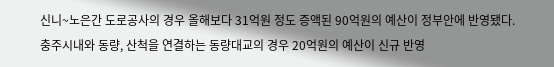신니~노은간 도로공사의 경우 올해보다 31억원 정도 증액된 90억원의 예산이 정부안에 반영됐다.
충주시내와 동량, 산척을 연결하는 동량대교의 경우 20억원의 예산이 신규 반영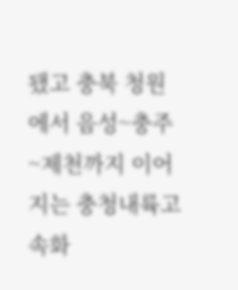됐고 충북 청원에서 음성~충주~제천까지 이어지는 충청내륙고속화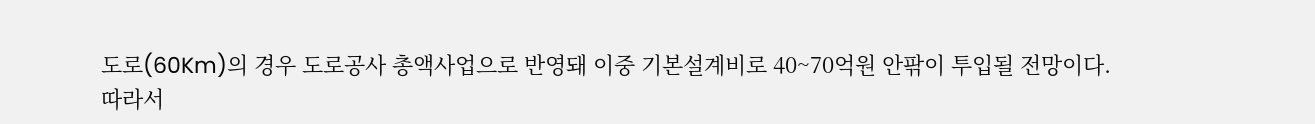도로(60Km)의 경우 도로공사 총액사업으로 반영돼 이중 기본설계비로 40~70억원 안팎이 투입될 전망이다.
따라서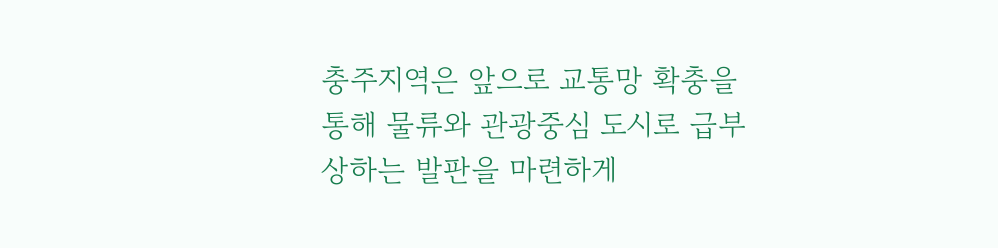충주지역은 앞으로 교통망 확충을 통해 물류와 관광중심 도시로 급부상하는 발판을 마련하게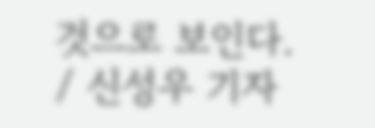것으로 보인다.
/ 신성우 기자